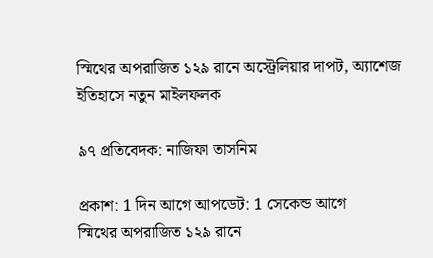স্মিথের অপরাজিত ১২৯ রানে অস্ট্রেলিয়ার দাপট, অ্যাশেজ ইতিহাসে নতুন মাইলফলক

৯৭ প্রতিবেদক: নাজিফা তাসনিম

প্রকাশ: 1 দিন আগে আপডেট: 1 সেকেন্ড আগে
স্মিথের অপরাজিত ১২৯ রানে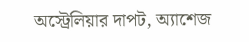অস্ট্রেলিয়ার দাপট, অ্যাশেজ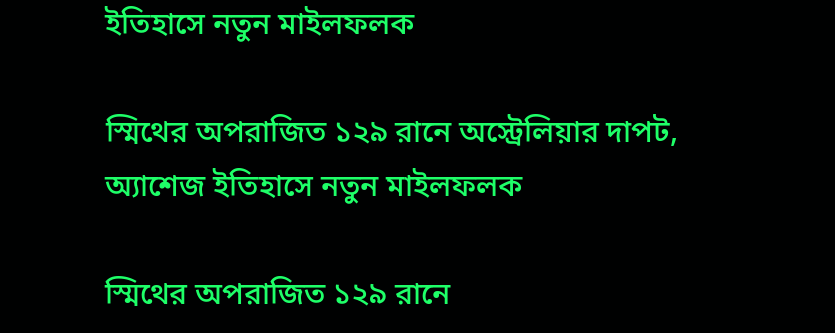ইতিহাসে নতুন মাইলফলক

স্মিথের অপরাজিত ১২৯ রানে অস্ট্রেলিয়ার দাপট, অ্যাশেজ ইতিহাসে নতুন মাইলফলক

স্মিথের অপরাজিত ১২৯ রানে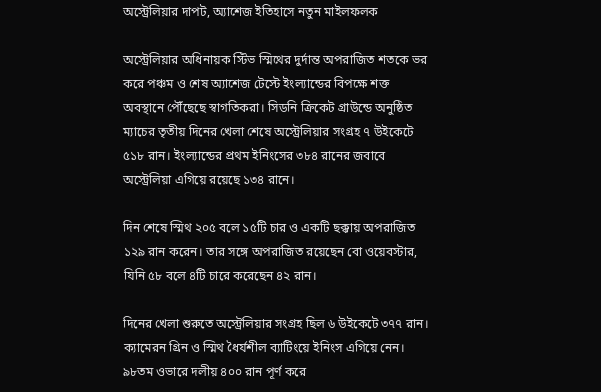অস্ট্রেলিয়ার দাপট, অ্যাশেজ ইতিহাসে নতুন মাইলফলক

অস্ট্রেলিয়ার অধিনায়ক স্টিভ স্মিথের দুর্দান্ত অপরাজিত শতকে ভর করে পঞ্চম ও শেষ অ্যাশেজ টেস্টে ইংল্যান্ডের বিপক্ষে শক্ত অবস্থানে পৌঁছেছে স্বাগতিকরা। সিডনি ক্রিকেট গ্রাউন্ডে অনুষ্ঠিত ম্যাচের তৃতীয় দিনের খেলা শেষে অস্ট্রেলিয়ার সংগ্রহ ৭ উইকেটে ৫১৮ রান। ইংল্যান্ডের প্রথম ইনিংসের ৩৮৪ রানের জবাবে অস্ট্রেলিয়া এগিয়ে রয়েছে ১৩৪ রানে।

দিন শেষে স্মিথ ২০৫ বলে ১৫টি চার ও একটি ছক্কায় অপরাজিত ১২৯ রান করেন। তার সঙ্গে অপরাজিত রয়েছেন বো ওয়েবস্টার, যিনি ৫৮ বলে ৪টি চারে করেছেন ৪২ রান।

দিনের খেলা শুরুতে অস্ট্রেলিয়ার সংগ্রহ ছিল ৬ উইকেটে ৩৭৭ রান। ক্যামেরন গ্রিন ও স্মিথ ধৈর্যশীল ব্যাটিংয়ে ইনিংস এগিয়ে নেন। ৯৮তম ওভারে দলীয় ৪০০ রান পূর্ণ করে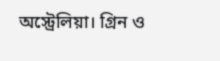অস্ট্রেলিয়া। গ্রিন ও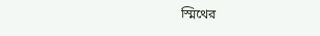স্মিথের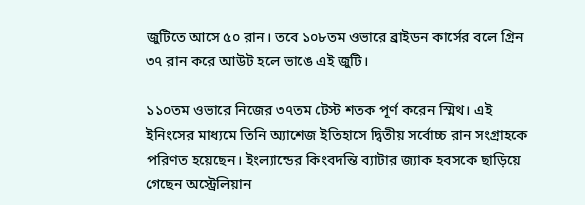জুটিতে আসে ৫০ রান। তবে ১০৮তম ওভারে ব্রাইডন কার্সের বলে গ্রিন ৩৭ রান করে আউট হলে ভাঙে এই জুটি।

১১০তম ওভারে নিজের ৩৭তম টেস্ট শতক পূর্ণ করেন স্মিথ। এই ইনিংসের মাধ্যমে তিনি অ্যাশেজ ইতিহাসে দ্বিতীয় সর্বোচ্চ রান সংগ্রাহকে পরিণত হয়েছেন। ইংল্যান্ডের কিংবদন্তি ব্যাটার জ্যাক হবসকে ছাড়িয়ে গেছেন অস্ট্রেলিয়ান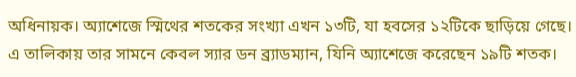অধিনায়ক। অ্যাশেজে স্মিথের শতকের সংখ্যা এখন ১৩টি, যা হবসের ১২টিকে ছাড়িয়ে গেছে। এ তালিকায় তার সামনে কেবল স্যার ডন ব্র্যাডম্যান, যিনি অ্যাশেজে করেছেন ১৯টি শতক।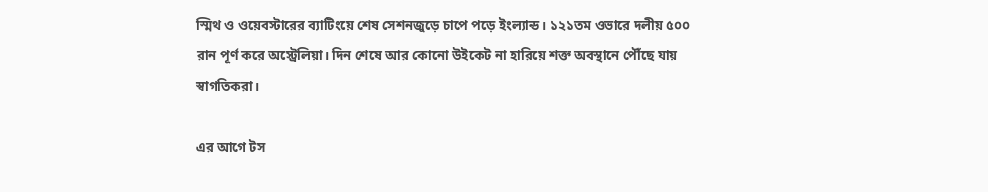স্মিথ ও ওয়েবস্টারের ব্যাটিংয়ে শেষ সেশনজুড়ে চাপে পড়ে ইংল্যান্ড। ১২১তম ওভারে দলীয় ৫০০ রান পূর্ণ করে অস্ট্রেলিয়া। দিন শেষে আর কোনো উইকেট না হারিয়ে শক্ত অবস্থানে পৌঁছে যায় স্বাগতিকরা।

এর আগে টস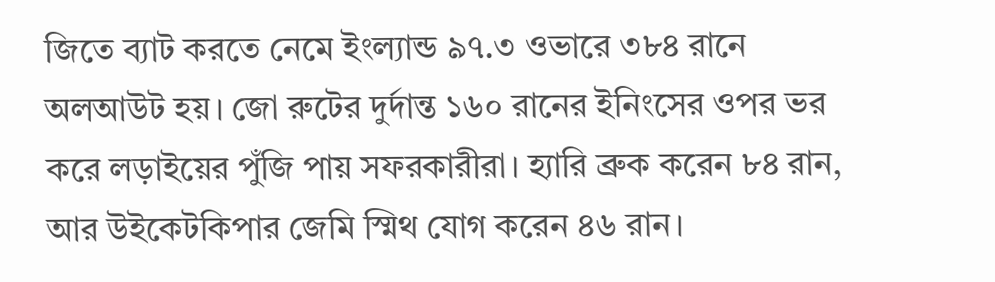জিতে ব্যাট করতে নেমে ইংল্যান্ড ৯৭.৩ ওভারে ৩৮৪ রানে অলআউট হয়। জো রুটের দুর্দান্ত ১৬০ রানের ইনিংসের ওপর ভর করে লড়াইয়ের পুঁজি পায় সফরকারীরা। হ্যারি ব্রুক করেন ৮৪ রান, আর উইকেটকিপার জেমি স্মিথ যোগ করেন ৪৬ রান।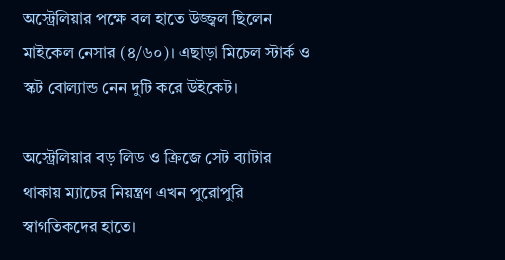অস্ট্রেলিয়ার পক্ষে বল হাতে উজ্জ্বল ছিলেন মাইকেল নেসার (৪/৬০)। এছাড়া মিচেল স্টার্ক ও স্কট বোল্যান্ড নেন দুটি করে উইকেট।

অস্ট্রেলিয়ার বড় লিড ও ক্রিজে সেট ব্যাটার থাকায় ম্যাচের নিয়ন্ত্রণ এখন পুরোপুরি স্বাগতিকদের হাতে।